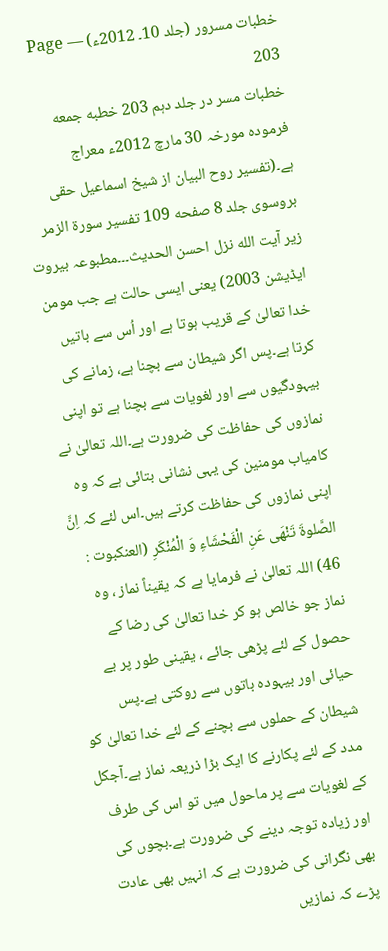خطبات مسرور (جلد 10۔ 2012ء) — Page 203
خطبات مسر در جلد دہم 203 خطبه جمعه فرمودہ مورخہ 30 مارچ 2012ء معراج ہے۔(تفسیر روح البیان از شیخ اسماعیل حقی بروسوی جلد 8 صفحه 109 تفسير سورة الزمر زیر آیت الله نزل احسن الحديث۔۔۔مطبوعہ بیروت ایڈیشن 2003) یعنی ایسی حالت ہے جب مومن خدا تعالیٰ کے قریب ہوتا ہے اور اُس سے باتیں کرتا ہے۔پس اگر شیطان سے بچنا ہے، زمانے کی بیہودگیوں سے اور لغویات سے بچنا ہے تو اپنی نمازوں کی حفاظت کی ضرورت ہے۔اللہ تعالیٰ نے کامیاب مومنین کی یہی نشانی بتائی ہے کہ وہ اپنی نمازوں کی حفاظت کرتے ہیں۔اس لئے کہ اِنَّ الصَّلوةَ تَنْهَى عَنِ الْفَحْشَاءِ وَ الْمُنْكَرِ (العنکبوت : 46) اللہ تعالیٰ نے فرمایا ہے کہ یقیناً نماز ، وہ نماز جو خالص ہو کر خدا تعالیٰ کی رضا کے حصول کے لئے پڑھی جائے ، یقینی طور پر بے حیائی اور بیہودہ باتوں سے روکتی ہے۔پس شیطان کے حملوں سے بچنے کے لئے خدا تعالیٰ کو مدد کے لئے پکارنے کا ایک بڑا ذریعہ نماز ہے۔آجکل کے لغویات سے پر ماحول میں تو اس کی طرف اور زیادہ توجہ دینے کی ضرورت ہے۔بچوں کی بھی نگرانی کی ضرورت ہے کہ انہیں بھی عادت پڑے کہ نمازیں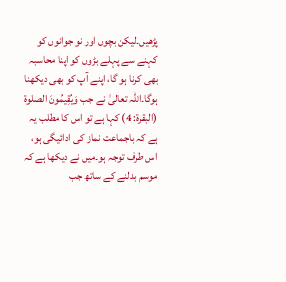پڑھیں۔لیکن بچوں اور نو جوانوں کو کہنے سے پہلے بڑوں کو اپنا محاسبہ بھی کرنا ہو گا، اپنے آپ کو بھی دیکھنا ہوگا۔اللہ تعالیٰ نے جب وَيُقِيمُونَ الصلوة (البقرة: 4) کہا ہے تو اس کا مطلب یہ ہے کہ باجماعت نماز کی ادائیگی ہو، اس طرف توجہ ہو۔میں نے دیکھا ہے کہ موسم بدلنے کے ساتھ جب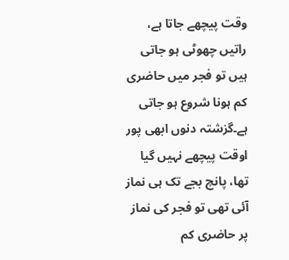وقت پیچھے جاتا ہے، راتیں چھوٹی ہو جاتی ہیں تو فجر میں حاضری کم ہونا شروع ہو جاتی ہے۔گزشتہ دنوں ابھی پور اوقت پیچھے نہیں گیا تھا، پانچ بجے تک ہی نماز آئی تھی تو فجر کی نماز پر حاضری کم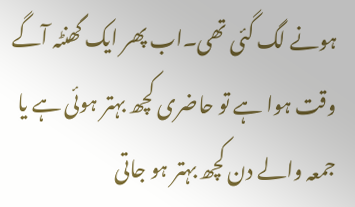ہونے لگ گئی تھی۔اب پھر ایک گھنٹہ آگے وقت ہوا ہے تو حاضری کچھ بہتر ہوئی ہے یا جمعہ والے دن کچھ بہتر ہو جاتی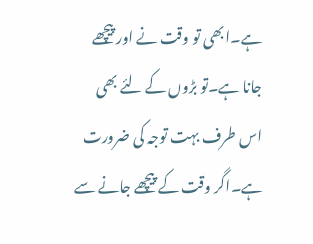ہے۔ابھی تو وقت نے اور پیچھے جانا ہے۔تو بڑوں کے لئے بھی اس طرف بہت توجہ کی ضرورت ہے۔اگر وقت کے پیچھے جانے سے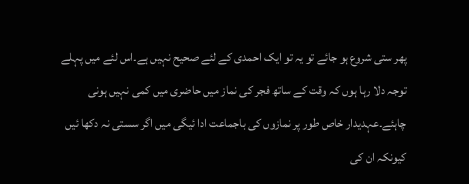پھر ستی شروع ہو جائے تو یہ تو ایک احمدی کے لئے صحیح نہیں ہے۔اس لئے میں پہلے توجہ دلا رہا ہوں کہ وقت کے ساتھ فجر کی نماز میں حاضری میں کمی نہیں ہونی چاہئے۔عہدیدار خاص طور پر نمازوں کی باجماعت ادا ئیگی میں اگر سستی نہ دکھا ئیں کیونکہ ان کی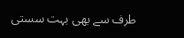طرف سے بھی بہت سستی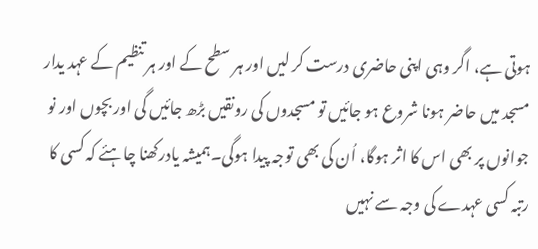ہوتی ہے، اگر وہی اپنی حاضری درست کر لیں اور ہر سطح کے اور ہر تنظیم کے عہد یدار مسجد میں حاضر ہونا شروع ہو جائیں تو مسجدوں کی رونقیں بڑھ جائیں گی اور بچوں اور نو جوانوں پر بھی اس کا اثر ہوگا، اُن کی بھی توجہ پیدا ہوگی۔ہمیشہ یادرکھنا چاہئے کہ کسی کا رتبہ کسی عہدے کی وجہ سے نہیں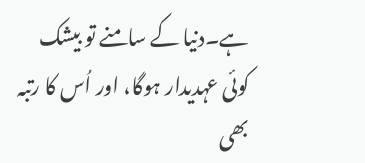ہے۔دنیا کے سامنے تو بیشک کوئی عہدیدار ہوگا، اور اُس کا رتبہ بھی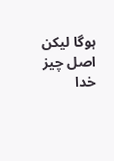ہوگا لیکن اصل چیز خدا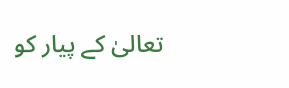تعالیٰ کے پیار کو